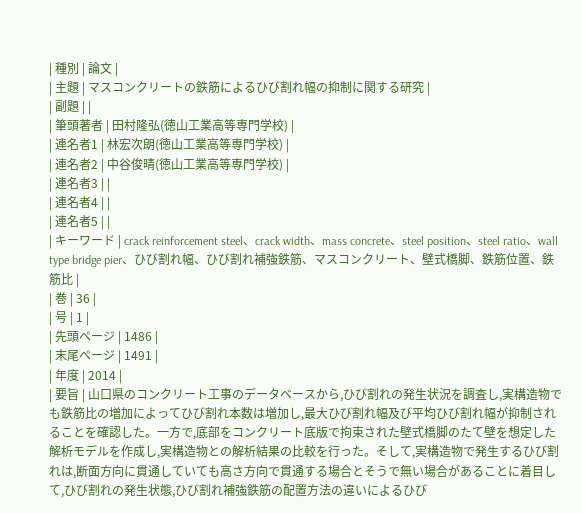| 種別 | 論文 |
| 主題 | マスコンクリートの鉄筋によるひび割れ幅の抑制に関する研究 |
| 副題 | |
| 筆頭著者 | 田村隆弘(徳山工業高等専門学校) |
| 連名者1 | 林宏次朗(徳山工業高等専門学校) |
| 連名者2 | 中谷俊晴(徳山工業高等専門学校) |
| 連名者3 | |
| 連名者4 | |
| 連名者5 | |
| キーワード | crack reinforcement steel、crack width、mass concrete、steel position、steel ratio、wall type bridge pier、ひび割れ幅、ひび割れ補強鉄筋、マスコンクリート、壁式橋脚、鉄筋位置、鉄筋比 |
| 巻 | 36 |
| 号 | 1 |
| 先頭ページ | 1486 |
| 末尾ページ | 1491 |
| 年度 | 2014 |
| 要旨 | 山口県のコンクリート工事のデータベースから,ひび割れの発生状況を調査し,実構造物でも鉄筋比の増加によってひび割れ本数は増加し,最大ひび割れ幅及び平均ひび割れ幅が抑制されることを確認した。一方で,底部をコンクリート底版で拘束された壁式橋脚のたて壁を想定した解析モデルを作成し,実構造物との解析結果の比較を行った。そして,実構造物で発生するひび割れは,断面方向に貫通していても高さ方向で貫通する場合とそうで無い場合があることに着目して,ひび割れの発生状態,ひび割れ補強鉄筋の配置方法の違いによるひび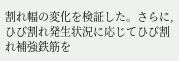割れ幅の変化を検証した。さらに,ひび割れ発生状況に応じてひび割れ補強鉄筋を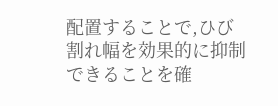配置することで,ひび割れ幅を効果的に抑制できることを確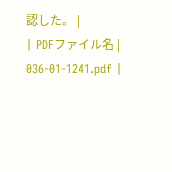認した。 |
| PDFファイル名 | 036-01-1241.pdf |